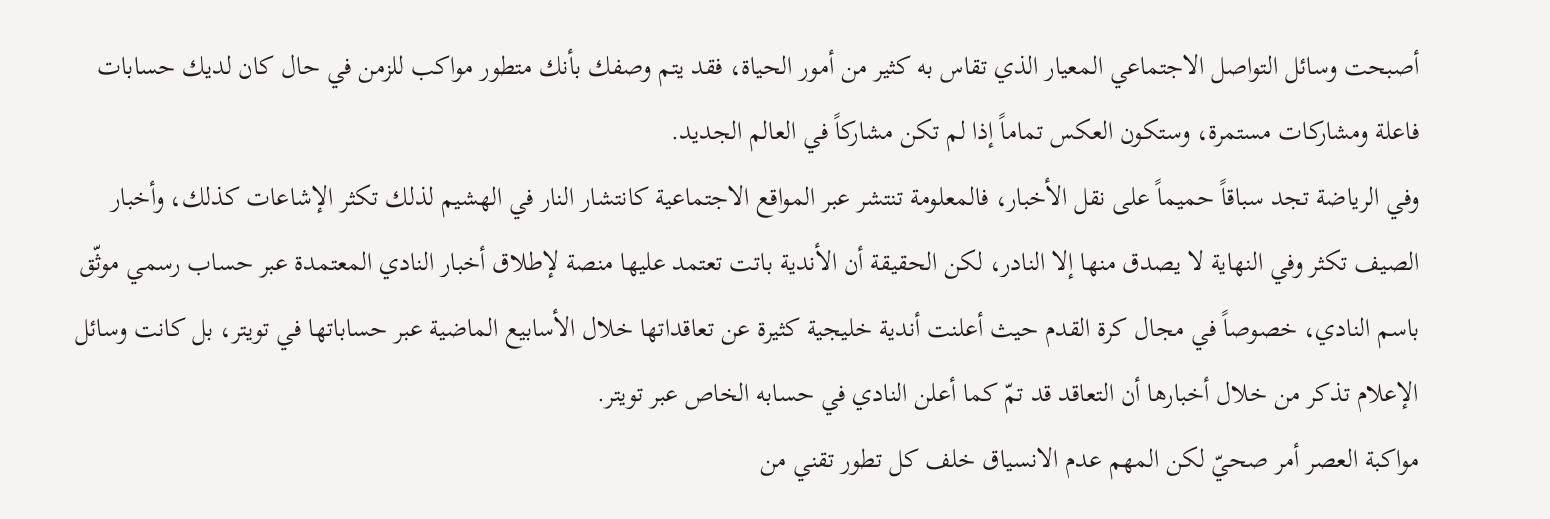أصبحت وسائل التواصل الاجتماعي المعيار الذي تقاس به كثير من أمور الحياة، فقد يتم وصفك بأنك متطور مواكب للزمن في حال كان لديك حسابات فاعلة ومشاركات مستمرة، وستكون العكس تماماً إذا لم تكن مشاركاً في العالم الجديد.
وفي الرياضة تجد سباقاً حميماً على نقل الأخبار، فالمعلومة تنتشر عبر المواقع الاجتماعية كانتشار النار في الهشيم لذلك تكثر الإشاعات كذلك، وأخبار الصيف تكثر وفي النهاية لا يصدق منها إلا النادر، لكن الحقيقة أن الأندية باتت تعتمد عليها منصة لإطلاق أخبار النادي المعتمدة عبر حساب رسمي موثّق باسم النادي، خصوصاً في مجال كرة القدم حيث أعلنت أندية خليجية كثيرة عن تعاقداتها خلال الأسابيع الماضية عبر حساباتها في تويتر، بل كانت وسائل الإعلام تذكر من خلال أخبارها أن التعاقد قد تمّ كما أعلن النادي في حسابه الخاص عبر تويتر.
مواكبة العصر أمر صحيّ لكن المهم عدم الانسياق خلف كل تطور تقني من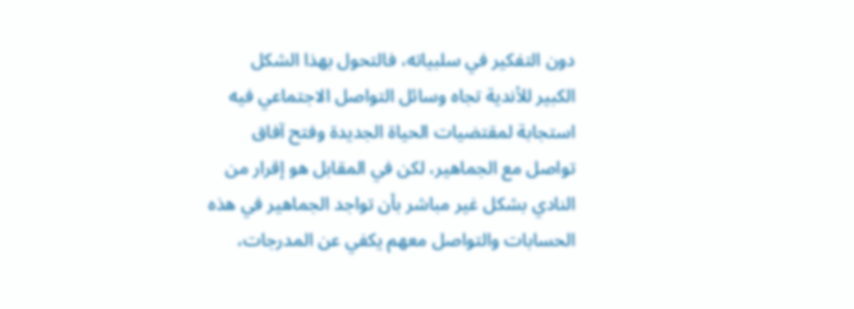دون التفكير في سلبياته، فالتحول بهذا الشكل الكبير للأندية تجاه وسائل التواصل الاجتماعي فيه استجابة لمقتضيات الحياة الجديدة وفتح آفاق تواصل مع الجماهير، لكن في المقابل هو إقرار من النادي بشكل غير مباشر بأن تواجد الجماهير في هذه الحسابات والتواصل معهم يكفي عن المدرجات،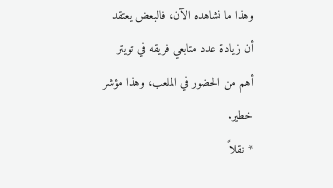وهذا ما نشاهده الآن، فالبعض يعتقد أن زيادة عدد متابعي فريقه في تويتر أهم من الحضور في الملعب، وهذا مؤشر خطير.
* نقلاً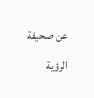عن صحيفة الرؤية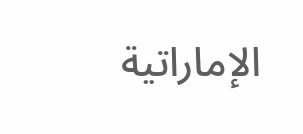الإماراتية